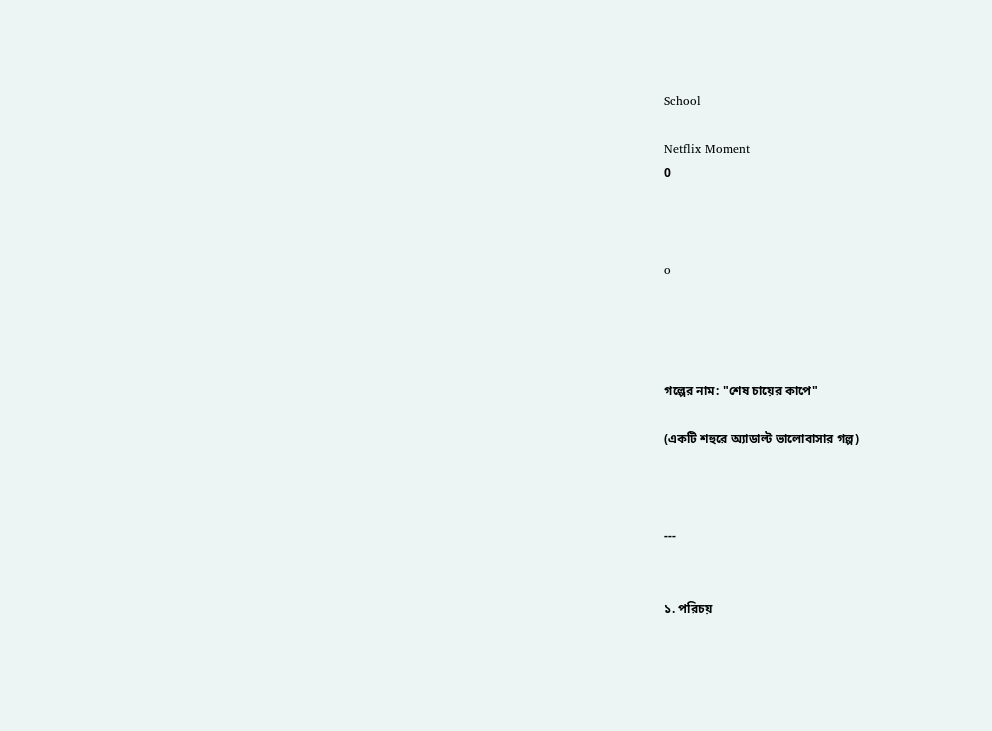School

Netflix Moment
0



o




গল্পের নাম: "শেষ চায়ের কাপে"

(একটি শহুরে অ্যাডাল্ট ভালোবাসার গল্প)



---


১. পরিচয়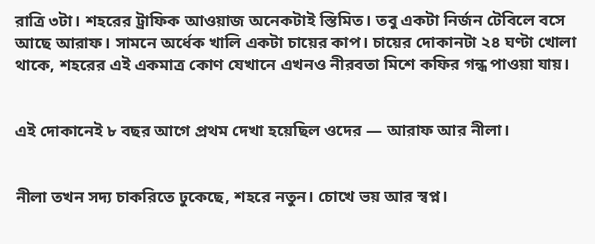রাত্রি ৩টা। শহরের ট্রাফিক আওয়াজ অনেকটাই স্তিমিত। তবু একটা নির্জন টেবিলে বসে আছে আরাফ। সামনে অর্ধেক খালি একটা চায়ের কাপ। চায়ের দোকানটা ২৪ ঘণ্টা খোলা থাকে, শহরের এই একমাত্র কোণ যেখানে এখনও নীরবতা মিশে কফির গন্ধ পাওয়া যায়।


এই দোকানেই ৮ বছর আগে প্রথম দেখা হয়েছিল ওদের — আরাফ আর নীলা।


নীলা তখন সদ্য চাকরিতে ঢুকেছে, শহরে নতুন। চোখে ভয় আর স্বপ্ন।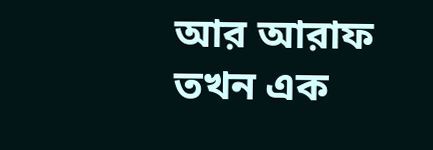আর আরাফ তখন এক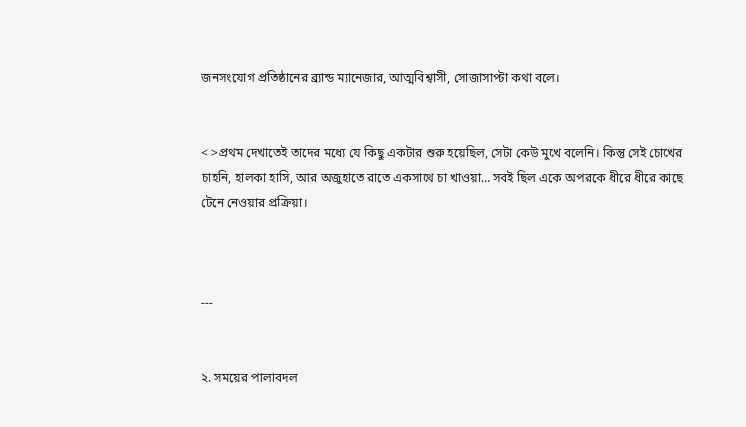জনসংযোগ প্রতিষ্ঠানের ব্র্যান্ড ম্যানেজার, আত্মবিশ্বাসী, সোজাসাপ্টা কথা বলে।


< >প্রথম দেখাতেই তাদের মধ্যে যে কিছু একটার শুরু হয়েছিল, সেটা কেউ মুখে বলেনি। কিন্তু সেই চোখের চাহনি, হালকা হাসি, আর অজুহাতে রাতে একসাথে চা খাওয়া… সবই ছিল একে অপরকে ধীরে ধীরে কাছে টেনে নেওয়ার প্রক্রিয়া।



---


২. সময়ের পালাবদল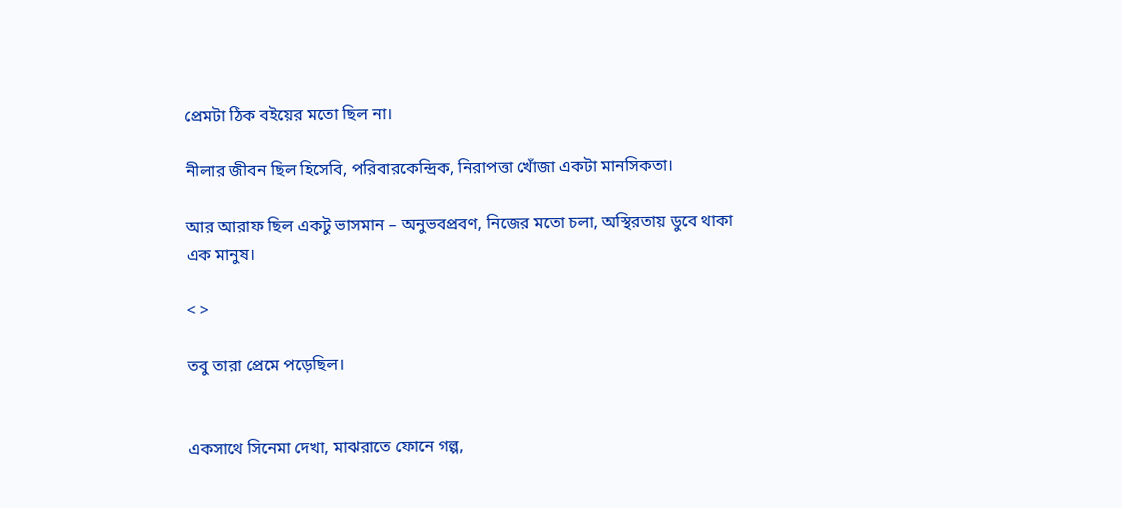প্রেমটা ঠিক বইয়ের মতো ছিল না।

নীলার জীবন ছিল হিসেবি, পরিবারকেন্দ্রিক, নিরাপত্তা খোঁজা একটা মানসিকতা।

আর আরাফ ছিল একটু ভাসমান – অনুভবপ্রবণ, নিজের মতো চলা, অস্থিরতায় ডুবে থাকা এক মানুষ।

< >

তবু তারা প্রেমে পড়েছিল।


একসাথে সিনেমা দেখা, মাঝরাতে ফোনে গল্প,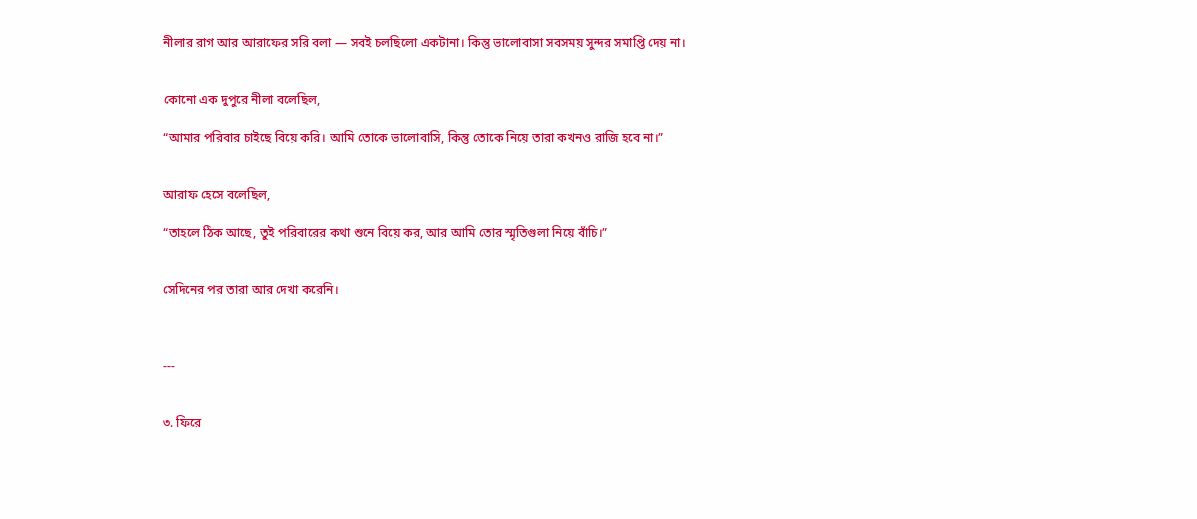নীলার রাগ আর আরাফের সরি বলা — সবই চলছিলো একটানা। কিন্তু ভালোবাসা সবসময় সুন্দর সমাপ্তি দেয় না।


কোনো এক দুপুরে নীলা বলেছিল,

“আমার পরিবার চাইছে বিয়ে করি। আমি তোকে ভালোবাসি, কিন্তু তোকে নিয়ে তারা কখনও রাজি হবে না।”


আরাফ হেসে বলেছিল,

“তাহলে ঠিক আছে, তুই পরিবারের কথা শুনে বিয়ে কর, আর আমি তোর স্মৃতিগুলা নিয়ে বাঁচি।”


সেদিনের পর তারা আর দেখা করেনি।



---


৩. ফিরে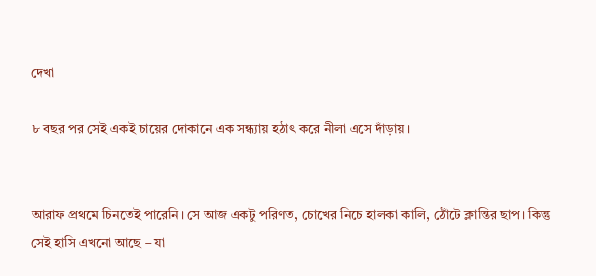দেখা

৮ বছর পর সেই একই চায়ের দোকানে এক সন্ধ্যায় হঠাৎ করে নীলা এসে দাঁড়ায়।


আরাফ প্রথমে চিনতেই পারেনি। সে আজ একটু পরিণত, চোখের নিচে হালকা কালি, ঠোঁটে ক্লান্তির ছাপ। কিন্তু সেই হাসি এখনো আছে – যা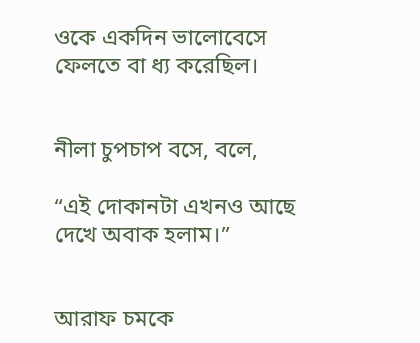ওকে একদিন ভালোবেসে ফেলতে বা ধ্য করেছিল।


নীলা চুপচাপ বসে, বলে,

“এই দোকানটা এখনও আছে দেখে অবাক হলাম।”


আরাফ চমকে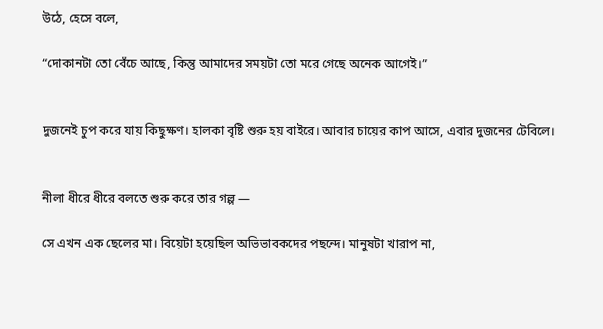উঠে, হেসে বলে,

“দোকানটা তো বেঁচে আছে, কিন্তু আমাদের সময়টা তো মরে গেছে অনেক আগেই।”


দুজনেই চুপ করে যায় কিছুক্ষণ। হালকা বৃষ্টি শুরু হয় বাইরে। আবার চায়ের কাপ আসে, এবার দুজনের টেবিলে।


নীলা ধীরে ধীরে বলতে শুরু করে তার গল্প —

সে এখন এক ছেলের মা। বিয়েটা হয়েছিল অভিভাবকদের পছন্দে। মানুষটা খারাপ না,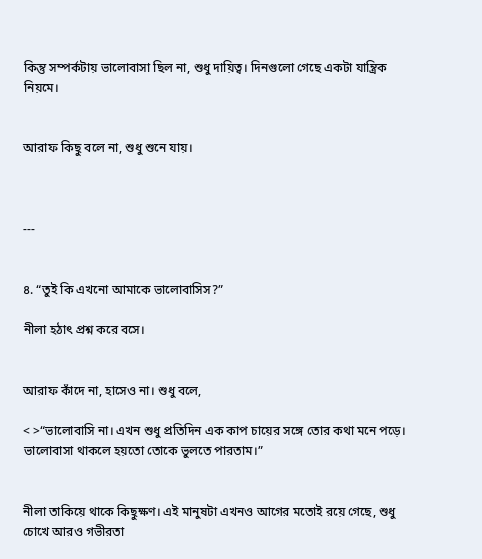কিন্তু সম্পর্কটায় ভালোবাসা ছিল না, শুধু দায়িত্ব। দিনগুলো গেছে একটা যান্ত্রিক নিয়মে।


আরাফ কিছু বলে না, শুধু শুনে যায়।



---


৪. “তুই কি এখনো আমাকে ভালোবাসিস?”

নীলা হঠাৎ প্রশ্ন করে বসে।


আরাফ কাঁদে না, হাসেও না। শুধু বলে,

< >“ভালোবাসি না। এখন শুধু প্রতিদিন এক কাপ চায়ের সঙ্গে তোর কথা মনে পড়ে। ভালোবাসা থাকলে হয়তো তোকে ভুলতে পারতাম।”


নীলা তাকিয়ে থাকে কিছুক্ষণ। এই মানুষটা এখনও আগের মতোই রয়ে গেছে, শুধু চোখে আরও গভীরতা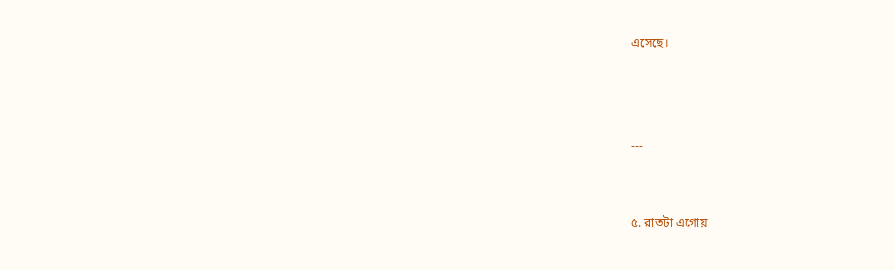এসেছে।



---


৫. রাতটা এগোয়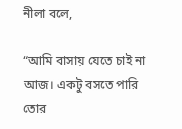নীলা বলে,

“আমি বাসায় যেতে চাই না আজ। একটু বসতে পারি তোর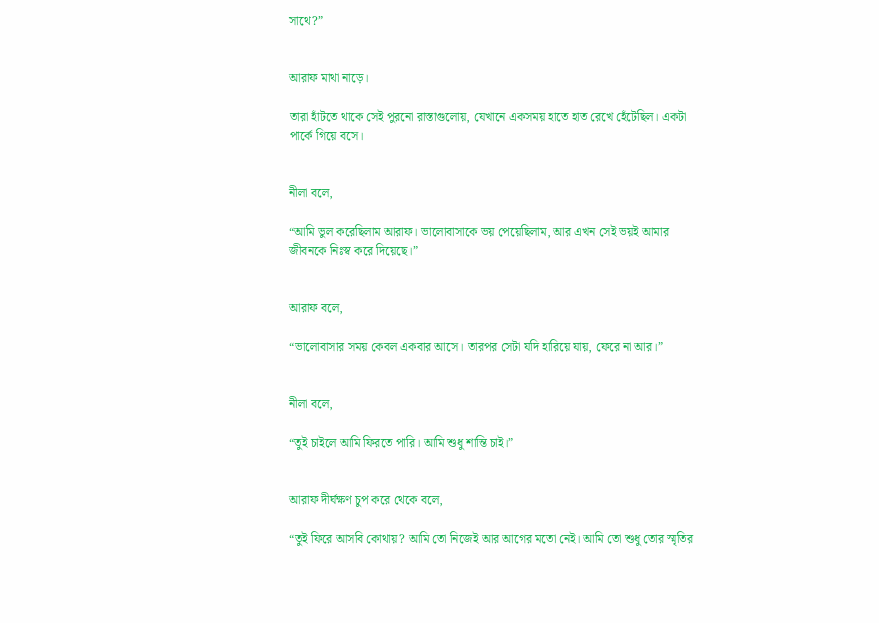সাথে?”


আরাফ মাথা নাড়ে।

তারা হাঁটতে থাকে সেই পুরনো রাস্তাগুলোয়, যেখানে একসময় হাতে হাত রেখে হেঁটেছিল। একটা পার্কে গিয়ে বসে।


নীলা বলে,

“আমি ভুল করেছিলাম আরাফ। ভালোবাসাকে ভয় পেয়েছিলাম, আর এখন সেই ভয়ই আমার জীবনকে নিঃস্ব করে দিয়েছে।”


আরাফ বলে,

“ভালোবাসার সময় কেবল একবার আসে। তারপর সেটা যদি হারিয়ে যায়, ফেরে না আর।”


নীলা বলে,

“তুই চাইলে আমি ফিরতে পারি। আমি শুধু শান্তি চাই।”


আরাফ দীর্ঘক্ষণ চুপ করে থেকে বলে,

“তুই ফিরে আসবি কোথায়? আমি তো নিজেই আর আগের মতো নেই। আমি তো শুধু তোর স্মৃতির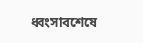ধ্বংসাবশেষে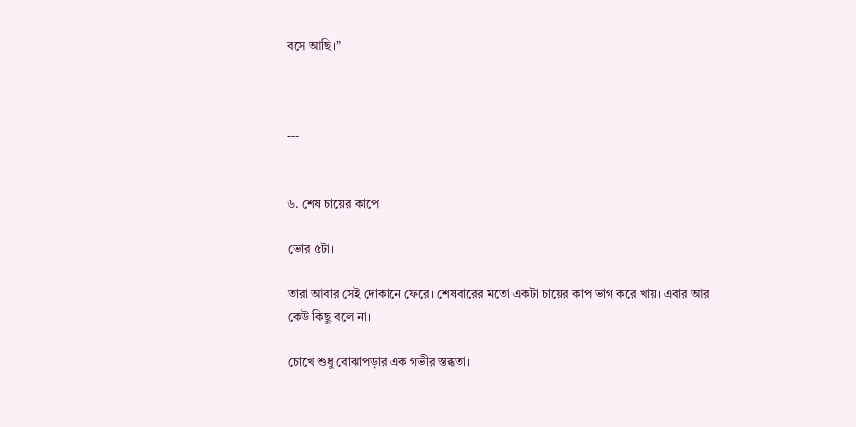বসে আছি।”



---


৬. শেষ চায়ের কাপে

ভোর ৫টা।

তারা আবার সেই দোকানে ফেরে। শেষবারের মতো একটা চায়ের কাপ ভাগ করে খায়। এবার আর কেউ কিছু বলে না।

চোখে শুধু বোঝাপড়ার এক গভীর স্তব্ধতা।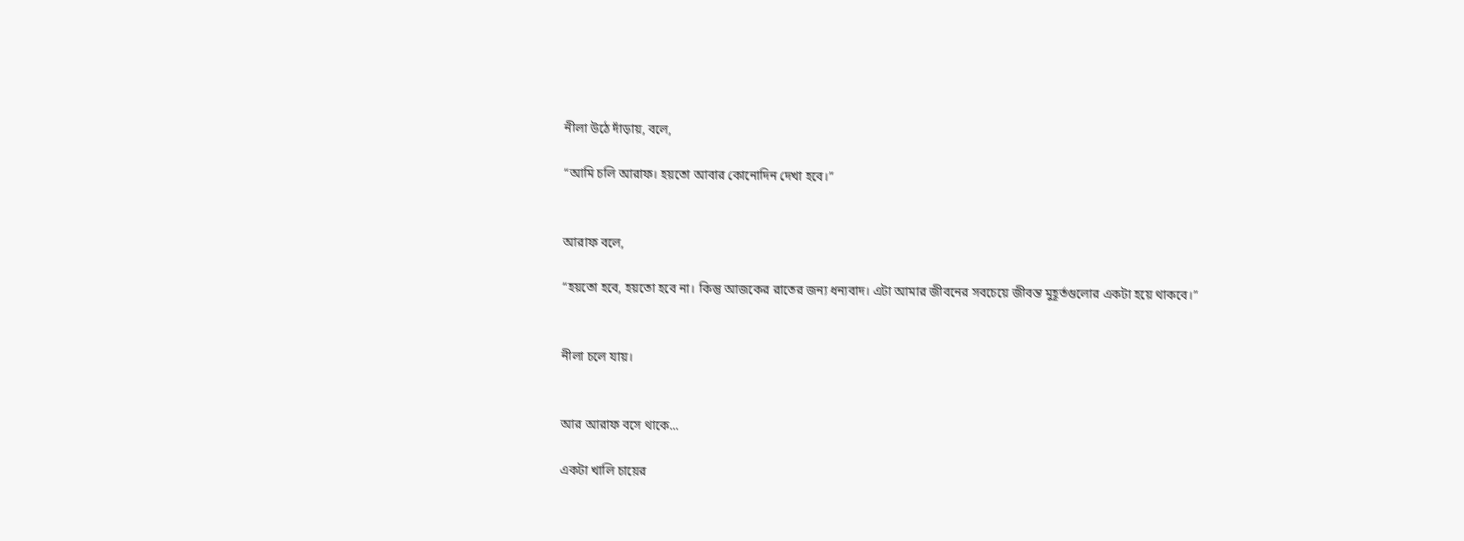নীলা উঠে দাঁড়ায়, বলে,

“আমি চলি আরাফ। হয়তো আবার কোনোদিন দেখা হবে।”


আরাফ বলে,

“হয়তো হবে, হয়তো হবে না। কিন্তু আজকের রাতের জন্য ধন্যবাদ। এটা আমার জীবনের সবচেয়ে জীবন্ত মুহূর্তগুলোর একটা হয়ে থাকবে।”


নীলা চলে যায়।


আর আরাফ বসে থাকে...

একটা খালি চায়ের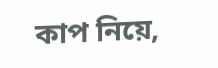কাপ নিয়ে,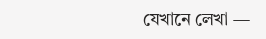যেখানে লেখা —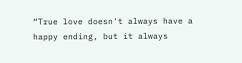“True love doesn't always have a happy ending, but it always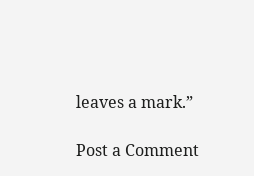leaves a mark.”

Post a Comment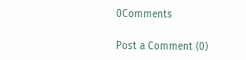0Comments

Post a Comment (0)